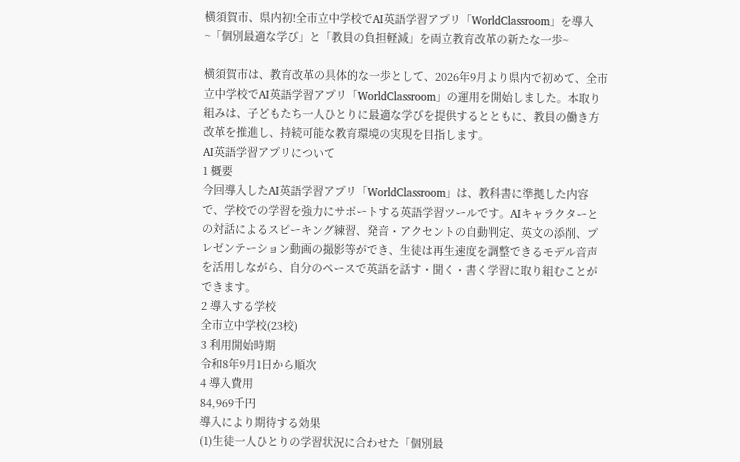横須賀市、県内初!全市立中学校でAI英語学習アプリ「WorldClassroom」を導入
~「個別最適な学び」と「教員の負担軽減」を両立教育改革の新たな一歩~

横須賀市は、教育改革の具体的な一歩として、2026年9月より県内で初めて、全市立中学校でAI英語学習アプリ「WorldClassroom」の運用を開始しました。本取り組みは、子どもたち一人ひとりに最適な学びを提供するとともに、教員の働き方改革を推進し、持続可能な教育環境の実現を目指します。
AI英語学習アプリについて
1 概要
今回導入したAI英語学習アプリ「WorldClassroom」は、教科書に準拠した内容で、学校での学習を強力にサポートする英語学習ツールです。AIキャラクターとの対話によるスピーキング練習、発音・アクセントの自動判定、英文の添削、プレゼンテーション動画の撮影等ができ、生徒は再生速度を調整できるモデル音声を活用しながら、自分のペースで英語を話す・聞く・書く学習に取り組むことができます。
2 導入する学校
全市立中学校(23校)
3 利用開始時期
令和8年9月1日から順次
4 導入費用
84,969千円
導入により期待する効果
(1)生徒一人ひとりの学習状況に合わせた「個別最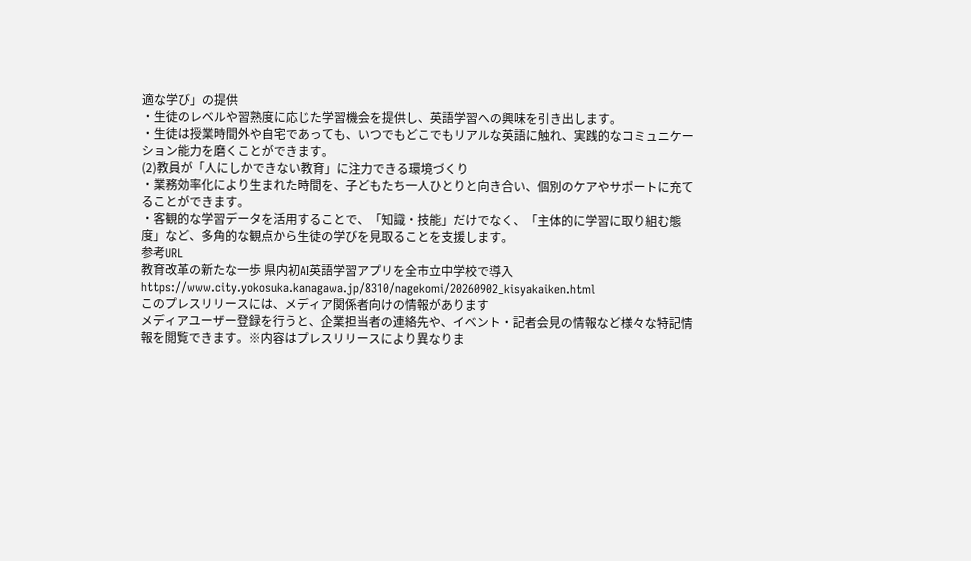適な学び」の提供
・生徒のレベルや習熟度に応じた学習機会を提供し、英語学習への興味を引き出します。
・生徒は授業時間外や自宅であっても、いつでもどこでもリアルな英語に触れ、実践的なコミュニケーション能力を磨くことができます。
(2)教員が「人にしかできない教育」に注力できる環境づくり
・業務効率化により生まれた時間を、子どもたち一人ひとりと向き合い、個別のケアやサポートに充てることができます。
・客観的な学習データを活用することで、「知識・技能」だけでなく、「主体的に学習に取り組む態度」など、多角的な観点から生徒の学びを見取ることを支援します。
参考URL
教育改革の新たな一歩 県内初AI英語学習アプリを全市立中学校で導入
https://www.city.yokosuka.kanagawa.jp/8310/nagekomi/20260902_kisyakaiken.html
このプレスリリースには、メディア関係者向けの情報があります
メディアユーザー登録を行うと、企業担当者の連絡先や、イベント・記者会見の情報など様々な特記情報を閲覧できます。※内容はプレスリリースにより異なりま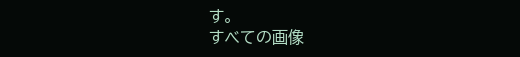す。
すべての画像